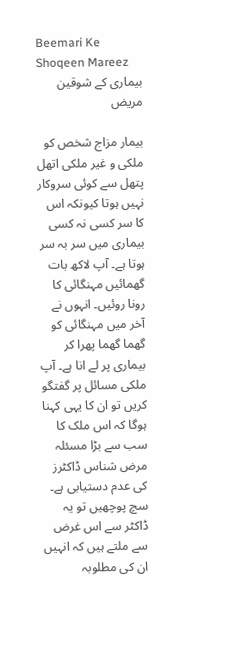Beemari Ke Shoqeen Mareez
بیماری کے شوقین مریض

بیمار مزاج شخص کو ملکی و غیر ملکی اتھل پتھل سے کوئی سروکار نہیں ہوتا کیونکہ اس کا سر کسی نہ کسی بیماری میں سر بہ سر ہوتا ہے۔ آپ لاکھ بات گھمائیں مہنگائی کا رونا روئیں۔ انہوں نے آخر میں مہنگائی کو گھما گھما پھرا کر بیماری پر لے انا ہے۔ آپ ملکی مسائل پر گفتگو کریں تو ان کا یہی کہنا ہوگا کہ اس ملک کا سب سے بڑا مسئلہ مرض شناس ڈاکٹرز کی عدم دستیابی ہے۔
سچ پوچھیں تو یہ ڈاکٹر سے اس غرض سے ملتے ہیں کہ انہیں ان کی مطلوبہ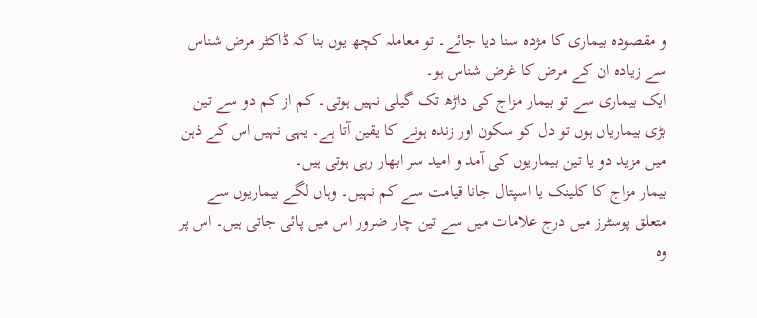و مقصودہ بیماری کا مژدہ سنا دیا جائے۔ تو معاملہ کچھ یوں بنا کہ ڈاکٹر مرض شناس سے زیادہ ان کے مرض کا غرض شناس ہو۔
ایک بیماری سے تو بیمار مزاج کی داڑھ تک گیلی نہیں ہوتی۔ کم از کم دو سے تین بڑی بیماریاں ہوں تو دل کو سکون اور زندہ ہونے کا یقین آتا ہے۔ یہی نہیں اس کے ذہن میں مزید دو یا تین بیماریوں کی آمد و امید سر ابھار رہی ہوتی ہیں۔
بیمار مزاج کا کلینک یا اسپتال جانا قیامت سے کم نہیں۔ وہاں لگے بیماریوں سے متعلق پوسٹرز میں درج علامات میں سے تین چار ضرور اس میں پائی جاتی ہیں۔ اس پر وہ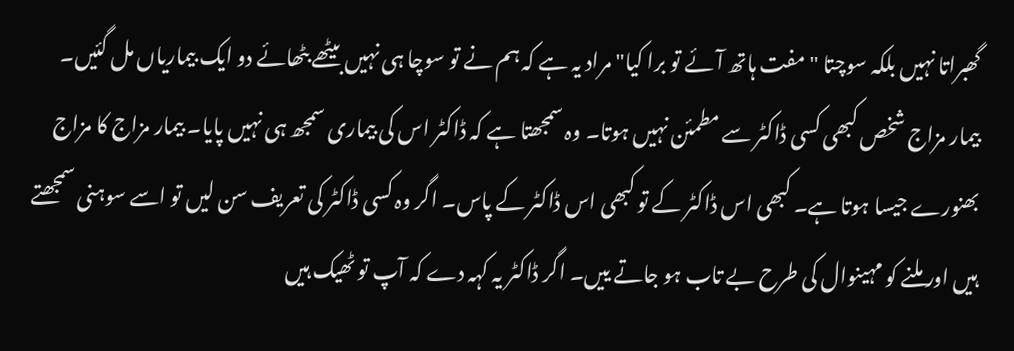گھبراتا نہیں بلکہ سوچتا "مفت ہاتھ آئے تو برا کیا" مراد یہ ہے کہ ہم نے تو سوچا ہی نہیں بیٹھے بٹھائے دو ایک بیماریاں مل گئیں۔
بیمار مزاج شخص کبھی کسی ڈاکٹر سے مطمئن نہیں ہوتا۔ وہ سمجھتا ہے کہ ڈاکٹر اس کی بیماری سمجھ ہی نہیں پایا۔ بیمار مزاج کا مزاج بھنورے جیسا ہوتا ہے۔ کبھی اس ڈاکٹر کے تو کبھی اس ڈاکٹر کے پاس۔ اگر وہ کسی ڈاکٹر کی تعریف سن لیں تو اسے سوہنی سمجھتے ہیں اور ملنے کو مہینوال کی طرح بے تاب ہو جاتے ییں۔ اگر ڈاکٹر یہ کہہ دے کہ آپ تو ٹھیک ہیں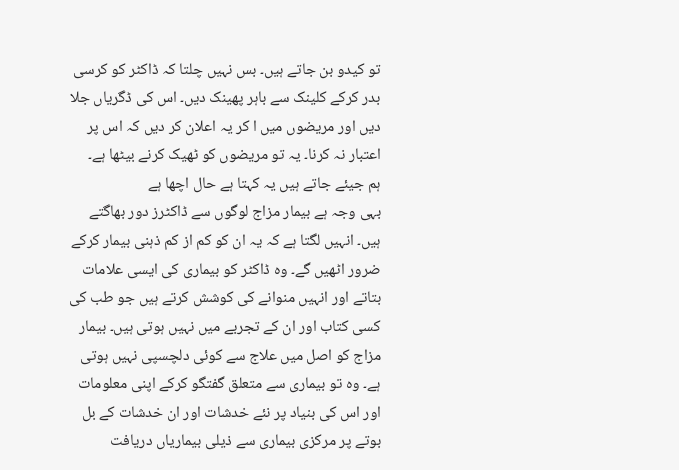تو کیدو بن جاتے ہیں۔ بس نہیں چلتا کہ ڈاکٹر کو کرسی بدر کرکے کلینک سے باہر پھینک دیں۔ اس کی ڈگریاں جلا دیں اور مریضوں میں ا کر یہ اعلان کر دیں کہ اس پر اعتبار نہ کرنا۔ یہ تو مریضوں کو ٹھیک کرنے بیٹھا ہے۔
ہم جیئے جاتے ہیں یہ کہتا ہے حال اچھا ہے
بہی وجہ ہے بیمار مزاج لوگوں سے ڈاکٹرز دور بھاگتے ہیں۔ انہیں لگتا ہے کہ یہ ان کو کم از کم ذہنی بیمار کرکے ضرور اٹھیں گے۔ وہ ڈاکٹر کو بیماری کی ایسی علامات بتاتے اور انہیں منوانے کی کوشش کرتے ہیں جو طب کی کسی کتاب اور ان کے تجربے میں نہیں ہوتی ہیں۔ بیمار مزاج کو اصل میں علاج سے کوئی دلچسپی نہیں ہوتی ہے۔ وہ تو بیماری سے متعلق گفتگو کرکے اپنی معلومات اور اس کی بنیاد پر نئے خدشات اور ان خدشات کے بل بوتے پر مرکزی بیماری سے ذیلی بیماریاں دریافت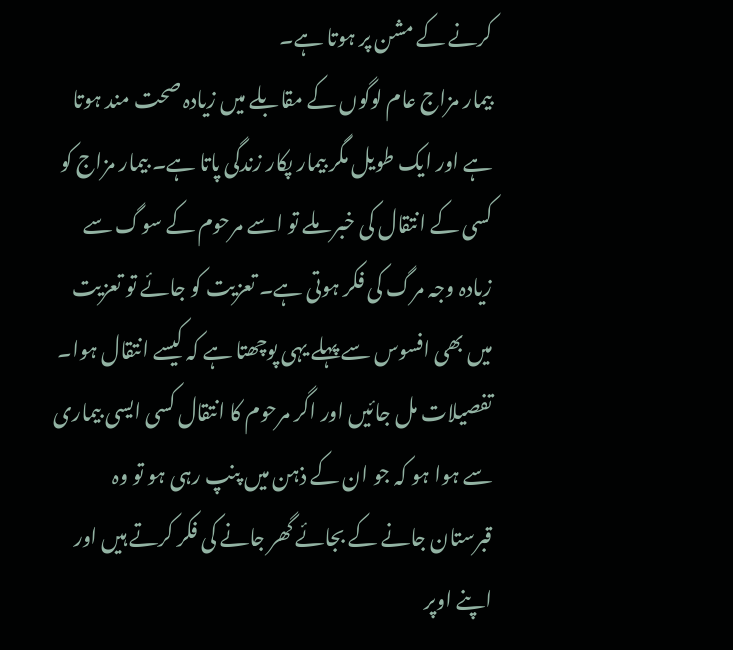کرنے کے مشن پر ہوتا ہے۔
بیمار مزاج عام لوگوں کے مقابلے میں زیادہ صحت مند ہوتا ہے اور ایک طویل مگر بیمار پکار زندگی پاتا ہے۔ بیمار مزاج کو کسی کے انتقال کی خبر ملے تو اسے مرحوم کے سوگ سے زیادہ وجہ مرگ کی فکر ہوتی ہے۔ تعزیت کو جائے تو تعزیت میں بھی افسوس سے پہلے یہی پوچھتا ہے کہ کیسے انتقال ہوا۔ تفصیلات مل جائیں اور اگر مرحوم کا انتقال کسی ایسی بیماری سے ہوا ہو کہ جو ان کے ذہن میں پنپ رہی ہو تو وہ قبرستان جانے کے بجائے گھر جانے کی فکر کرتے ہیں اور اپنے اوپر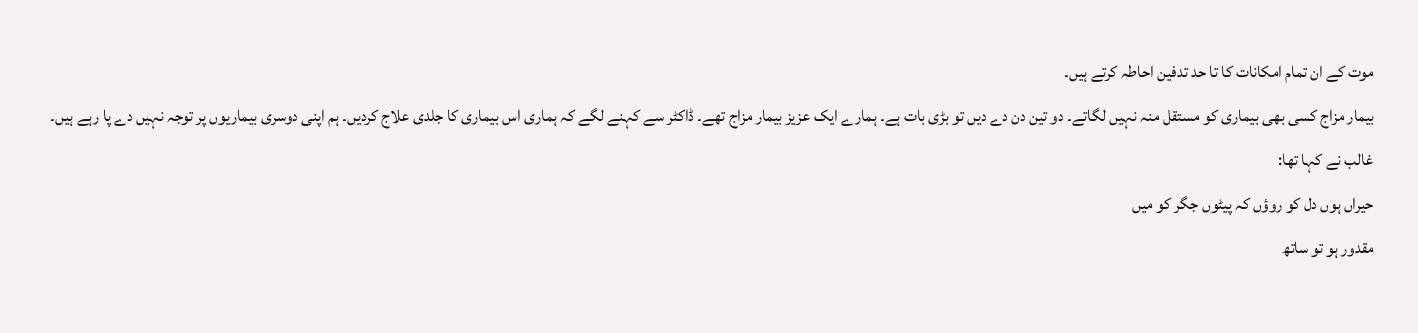موت کے ان تمام امکانات کا تا حد تدفین احاطہ کرتے ہیں۔
بیمار مزاج کسی بھی بیماری کو مستقل منہ نہیں لگاتے۔ دو تین دن دے دیں تو بڑی بات ہے۔ ہمارے ایک عزیز بیمار مزاج تھے۔ ڈاکٹر سے کہنے لگے کہ ہماری اس بیماری کا جلدی علاج کردیں۔ ہم اپنی دوسری بیماریوں پر توجہ نہیں دے پا رہے ہیں۔
غالب نے کہا تھا:
حیراں ہوں دل کو روؤں کہ پیٹوں جگر کو میں
مقدور ہو تو ساتھ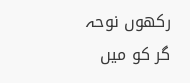رکھوں نوحہ گر کو میں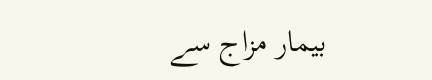بیمار مزاج سے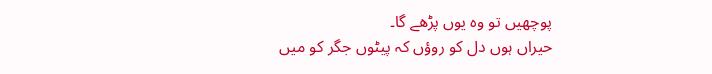پوچھیں تو وہ یوں پڑھے گا۔
حیراں ہوں دل کو روؤں کہ پیٹوں جگر کو میں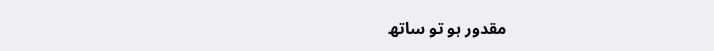مقدور ہو تو ساتھ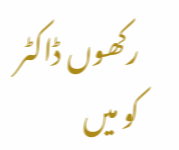رکھوں ڈاکٹر کو میں